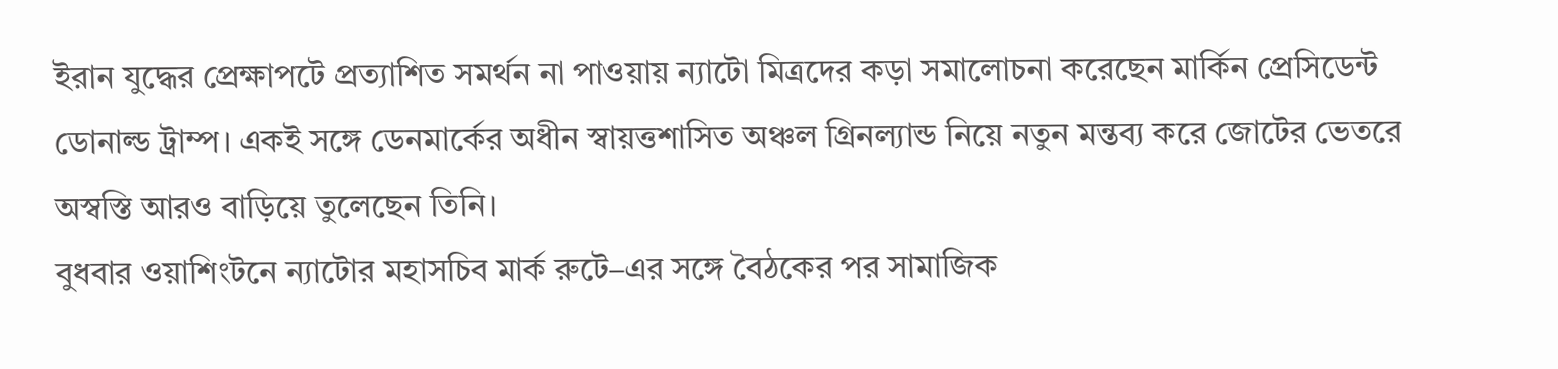ইরান যুদ্ধের প্রেক্ষাপটে প্রত্যাশিত সমর্থন না পাওয়ায় ন্যাটো মিত্রদের কড়া সমালোচনা করেছেন মার্কিন প্রেসিডেন্ট ডোনাল্ড ট্রাম্প। একই সঙ্গে ডেনমার্কের অধীন স্বায়ত্তশাসিত অঞ্চল গ্রিনল্যান্ড নিয়ে নতুন মন্তব্য করে জোটের ভেতরে অস্বস্তি আরও বাড়িয়ে তুলেছেন তিনি।
বুধবার ওয়াশিংটনে ন্যাটোর মহাসচিব মার্ক রুটে–এর সঙ্গে বৈঠকের পর সামাজিক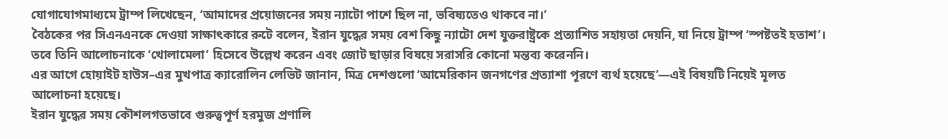যোগাযোগমাধ্যমে ট্রাম্প লিখেছেন, ‘আমাদের প্রয়োজনের সময় ন্যাটো পাশে ছিল না, ভবিষ্যতেও থাকবে না।’
বৈঠকের পর সিএনএনকে দেওয়া সাক্ষাৎকারে রুটে বলেন, ইরান যুদ্ধের সময় বেশ কিছু ন্যাটো দেশ যুক্তরাষ্ট্রকে প্রত্যাশিত সহায়তা দেয়নি, যা নিয়ে ট্রাম্প ‘স্পষ্টতই হতাশ’। তবে তিনি আলোচনাকে ‘খোলামেলা’ হিসেবে উল্লেখ করেন এবং জোট ছাড়ার বিষয়ে সরাসরি কোনো মন্তব্য করেননি।
এর আগে হোয়াইট হাউস–এর মুখপাত্র ক্যারোলিন লেভিট জানান, মিত্র দেশগুলো ‘আমেরিকান জনগণের প্রত্যাশা পূরণে ব্যর্থ হয়েছে’—এই বিষয়টি নিয়েই মূলত আলোচনা হয়েছে।
ইরান যুদ্ধের সময় কৌশলগতভাবে গুরুত্বপূর্ণ হরমুজ প্রণালি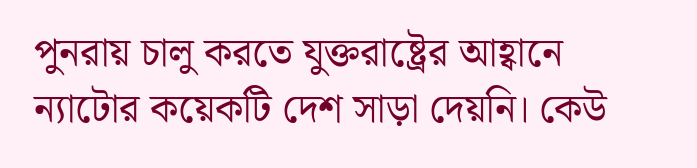পুনরায় চালু করতে যুক্তরাষ্ট্রের আহ্বানে ন্যাটোর কয়েকটি দেশ সাড়া দেয়নি। কেউ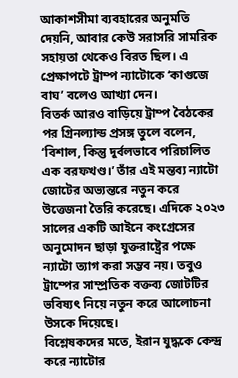আকাশসীমা ব্যবহারের অনুমতি দেয়নি, আবার কেউ সরাসরি সামরিক সহায়তা থেকেও বিরত ছিল। এ প্রেক্ষাপটে ট্রাম্প ন্যাটোকে ‘কাগুজে বাঘ’ বলেও আখ্যা দেন।
বিতর্ক আরও বাড়িয়ে ট্রাম্প বৈঠকের পর গ্রিনল্যান্ড প্রসঙ্গ তুলে বলেন, ‘বিশাল, কিন্তু দুর্বলভাবে পরিচালিত এক বরফখণ্ড।’ তাঁর এই মন্তব্য ন্যাটো জোটের অভ্যন্তরে নতুন করে উত্তেজনা তৈরি করেছে। এদিকে ২০২৩ সালের একটি আইনে কংগ্রেসের অনুমোদন ছাড়া যুক্তরাষ্ট্রের পক্ষে ন্যাটো ত্যাগ করা সম্ভব নয়। তবুও ট্রাম্পের সাম্প্রতিক বক্তব্য জোটটির ভবিষ্যৎ নিয়ে নতুন করে আলোচনা উসকে দিয়েছে।
বিশ্লেষকদের মতে, ইরান যুদ্ধকে কেন্দ্র করে ন্যাটোর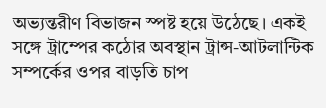অভ্যন্তরীণ বিভাজন স্পষ্ট হয়ে উঠেছে। একই সঙ্গে ট্রাম্পের কঠোর অবস্থান ট্রান্স-আটলান্টিক সম্পর্কের ওপর বাড়তি চাপ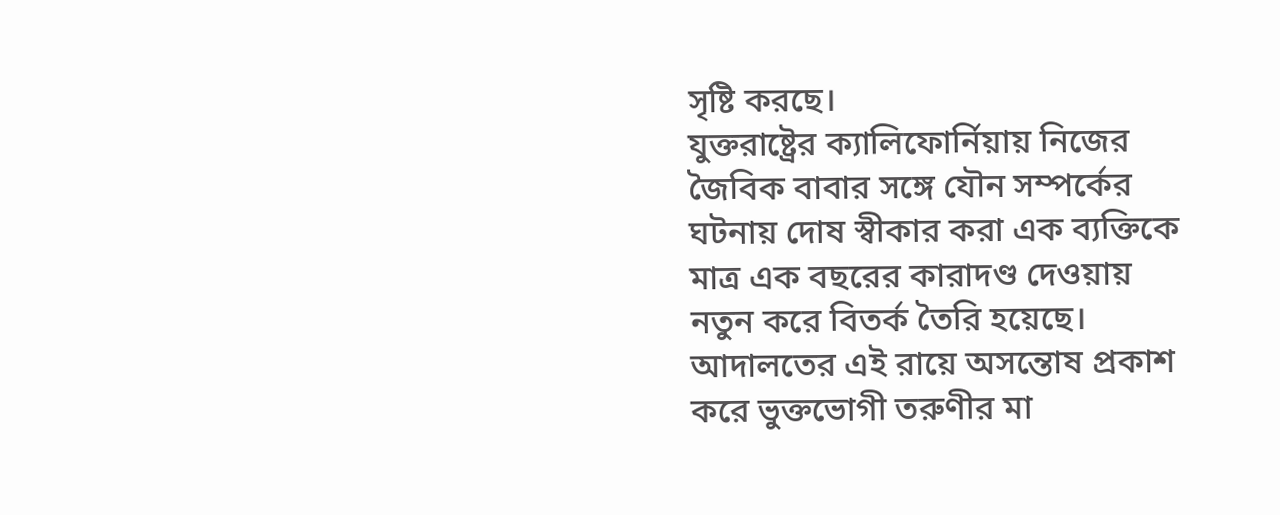সৃষ্টি করছে।
যুক্তরাষ্ট্রের ক্যালিফোর্নিয়ায় নিজের জৈবিক বাবার সঙ্গে যৌন সম্পর্কের ঘটনায় দোষ স্বীকার করা এক ব্যক্তিকে মাত্র এক বছরের কারাদণ্ড দেওয়ায় নতুন করে বিতর্ক তৈরি হয়েছে। আদালতের এই রায়ে অসন্তোষ প্রকাশ করে ভুক্তভোগী তরুণীর মা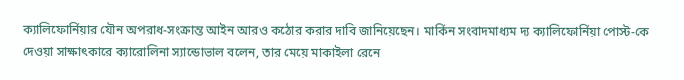ক্যালিফোর্নিয়ার যৌন অপরাধ-সংক্রান্ত আইন আরও কঠোর করার দাবি জানিয়েছেন। মার্কিন সংবাদমাধ্যম দ্য ক্যালিফোর্নিয়া পোস্ট-কে দেওয়া সাক্ষাৎকারে ক্যারোলিনা স্যান্ডোভাল বলেন, তার মেয়ে মাকাইলা রেনে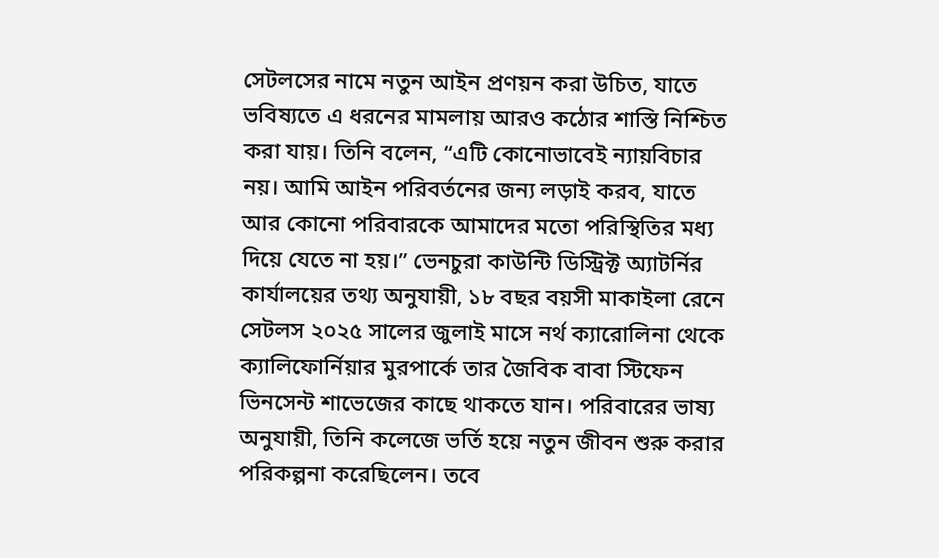সেটলসের নামে নতুন আইন প্রণয়ন করা উচিত, যাতে ভবিষ্যতে এ ধরনের মামলায় আরও কঠোর শাস্তি নিশ্চিত করা যায়। তিনি বলেন, “এটি কোনোভাবেই ন্যায়বিচার নয়। আমি আইন পরিবর্তনের জন্য লড়াই করব, যাতে আর কোনো পরিবারকে আমাদের মতো পরিস্থিতির মধ্য দিয়ে যেতে না হয়।” ভেনচুরা কাউন্টি ডিস্ট্রিক্ট অ্যাটর্নির কার্যালয়ের তথ্য অনুযায়ী, ১৮ বছর বয়সী মাকাইলা রেনে সেটলস ২০২৫ সালের জুলাই মাসে নর্থ ক্যারোলিনা থেকে ক্যালিফোর্নিয়ার মুরপার্কে তার জৈবিক বাবা স্টিফেন ভিনসেন্ট শাভেজের কাছে থাকতে যান। পরিবারের ভাষ্য অনুযায়ী, তিনি কলেজে ভর্তি হয়ে নতুন জীবন শুরু করার পরিকল্পনা করেছিলেন। তবে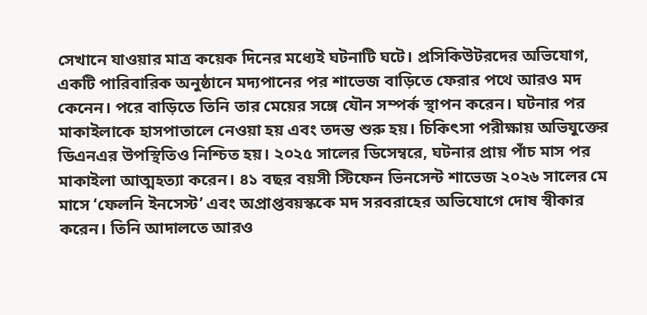সেখানে যাওয়ার মাত্র কয়েক দিনের মধ্যেই ঘটনাটি ঘটে। প্রসিকিউটরদের অভিযোগ, একটি পারিবারিক অনুষ্ঠানে মদ্যপানের পর শাভেজ বাড়িতে ফেরার পথে আরও মদ কেনেন। পরে বাড়িতে তিনি তার মেয়ের সঙ্গে যৌন সম্পর্ক স্থাপন করেন। ঘটনার পর মাকাইলাকে হাসপাতালে নেওয়া হয় এবং তদন্ত শুরু হয়। চিকিৎসা পরীক্ষায় অভিযুক্তের ডিএনএর উপস্থিতিও নিশ্চিত হয়। ২০২৫ সালের ডিসেম্বরে, ঘটনার প্রায় পাঁচ মাস পর মাকাইলা আত্মহত্যা করেন। ৪১ বছর বয়সী স্টিফেন ভিনসেন্ট শাভেজ ২০২৬ সালের মে মাসে ‘ফেলনি ইনসেস্ট’ এবং অপ্রাপ্তবয়স্ককে মদ সরবরাহের অভিযোগে দোষ স্বীকার করেন। তিনি আদালতে আরও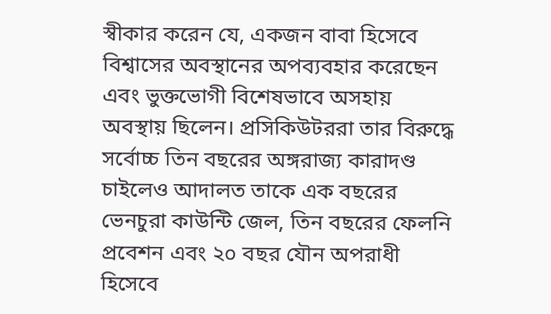স্বীকার করেন যে, একজন বাবা হিসেবে বিশ্বাসের অবস্থানের অপব্যবহার করেছেন এবং ভুক্তভোগী বিশেষভাবে অসহায় অবস্থায় ছিলেন। প্রসিকিউটররা তার বিরুদ্ধে সর্বোচ্চ তিন বছরের অঙ্গরাজ্য কারাদণ্ড চাইলেও আদালত তাকে এক বছরের ভেনচুরা কাউন্টি জেল, তিন বছরের ফেলনি প্রবেশন এবং ২০ বছর যৌন অপরাধী হিসেবে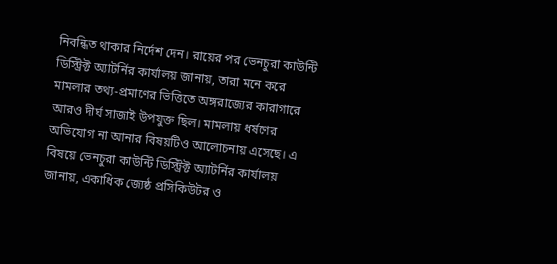নিবন্ধিত থাকার নির্দেশ দেন। রায়ের পর ভেনচুরা কাউন্টি ডিস্ট্রিক্ট অ্যাটর্নির কার্যালয় জানায়, তারা মনে করে মামলার তথ্য-প্রমাণের ভিত্তিতে অঙ্গরাজ্যের কারাগারে আরও দীর্ঘ সাজাই উপযুক্ত ছিল। মামলায় ধর্ষণের অভিযোগ না আনার বিষয়টিও আলোচনায় এসেছে। এ বিষয়ে ভেনচুরা কাউন্টি ডিস্ট্রিক্ট অ্যাটর্নির কার্যালয় জানায়, একাধিক জ্যেষ্ঠ প্রসিকিউটর ও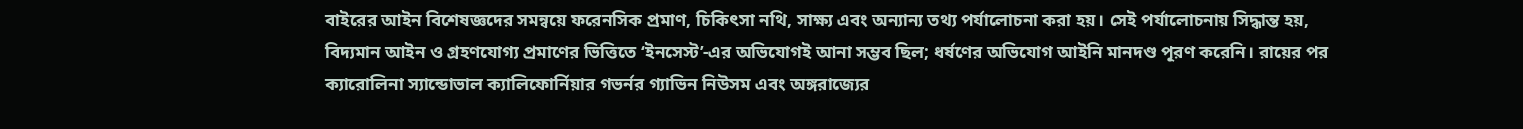বাইরের আইন বিশেষজ্ঞদের সমন্বয়ে ফরেনসিক প্রমাণ, চিকিৎসা নথি, সাক্ষ্য এবং অন্যান্য তথ্য পর্যালোচনা করা হয়। সেই পর্যালোচনায় সিদ্ধান্ত হয়, বিদ্যমান আইন ও গ্রহণযোগ্য প্রমাণের ভিত্তিতে ‘ইনসেস্ট’-এর অভিযোগই আনা সম্ভব ছিল; ধর্ষণের অভিযোগ আইনি মানদণ্ড পূরণ করেনি। রায়ের পর ক্যারোলিনা স্যান্ডোভাল ক্যালিফোর্নিয়ার গভর্নর গ্যাভিন নিউসম এবং অঙ্গরাজ্যের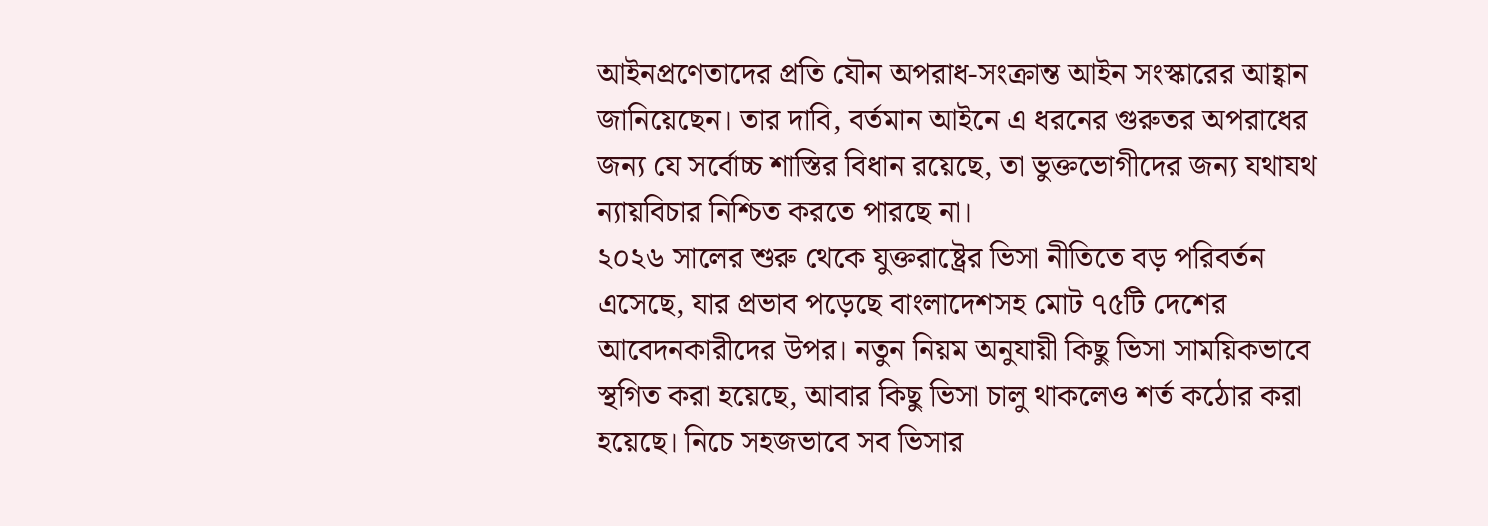আইনপ্রণেতাদের প্রতি যৌন অপরাধ-সংক্রান্ত আইন সংস্কারের আহ্বান জানিয়েছেন। তার দাবি, বর্তমান আইনে এ ধরনের গুরুতর অপরাধের জন্য যে সর্বোচ্চ শাস্তির বিধান রয়েছে, তা ভুক্তভোগীদের জন্য যথাযথ ন্যায়বিচার নিশ্চিত করতে পারছে না।
২০২৬ সালের শুরু থেকে যুক্তরাষ্ট্রের ভিসা নীতিতে বড় পরিবর্তন এসেছে, যার প্রভাব পড়েছে বাংলাদেশসহ মোট ৭৫টি দেশের আবেদনকারীদের উপর। নতুন নিয়ম অনুযায়ী কিছু ভিসা সাময়িকভাবে স্থগিত করা হয়েছে, আবার কিছু ভিসা চালু থাকলেও শর্ত কঠোর করা হয়েছে। নিচে সহজভাবে সব ভিসার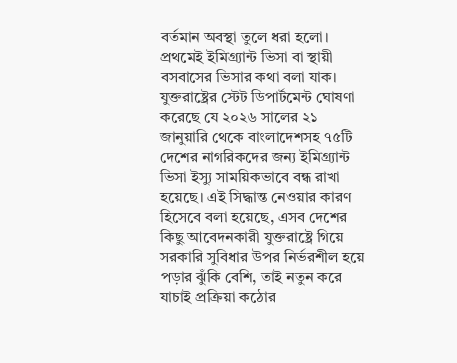বর্তমান অবস্থা তুলে ধরা হলো। প্রথমেই ইমিগ্র্যান্ট ভিসা বা স্থায়ী বসবাসের ভিসার কথা বলা যাক। যুক্তরাষ্ট্রের স্টেট ডিপার্টমেন্ট ঘোষণা করেছে যে ২০২৬ সালের ২১ জানুয়ারি থেকে বাংলাদেশসহ ৭৫টি দেশের নাগরিকদের জন্য ইমিগ্র্যান্ট ভিসা ইস্যু সাময়িকভাবে বন্ধ রাখা হয়েছে। এই সিদ্ধান্ত নেওয়ার কারণ হিসেবে বলা হয়েছে, এসব দেশের কিছু আবেদনকারী যুক্তরাষ্ট্রে গিয়ে সরকারি সুবিধার উপর নির্ভরশীল হয়ে পড়ার ঝুঁকি বেশি, তাই নতুন করে যাচাই প্রক্রিয়া কঠোর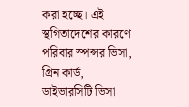করা হচ্ছে। এই স্থগিতাদেশের কারণে পরিবার স্পন্সর ভিসা, গ্রিন কার্ড, ডাইভারসিটি ভিসা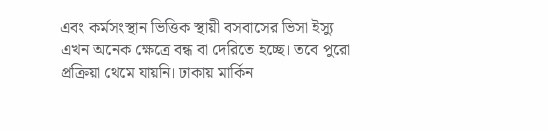এবং কর্মসংস্থান ভিত্তিক স্থায়ী বসবাসের ভিসা ইস্যু এখন অনেক ক্ষেত্রে বন্ধ বা দেরিতে হচ্ছে। তবে পুরো প্রক্রিয়া থেমে যায়নি। ঢাকায় মার্কিন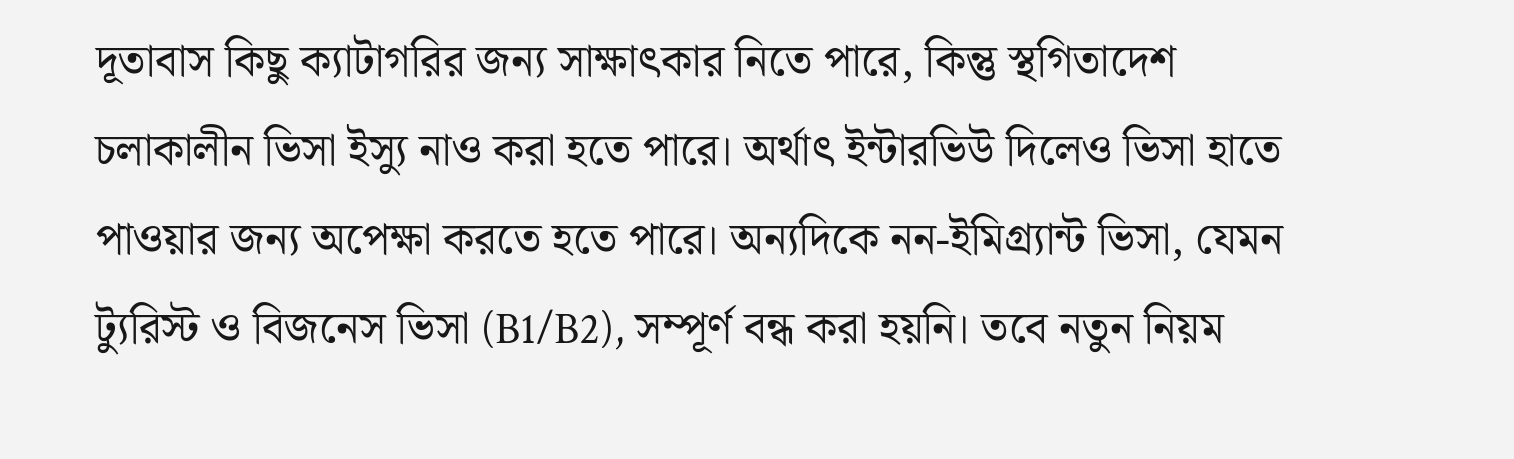দূতাবাস কিছু ক্যাটাগরির জন্য সাক্ষাৎকার নিতে পারে, কিন্তু স্থগিতাদেশ চলাকালীন ভিসা ইস্যু নাও করা হতে পারে। অর্থাৎ ইন্টারভিউ দিলেও ভিসা হাতে পাওয়ার জন্য অপেক্ষা করতে হতে পারে। অন্যদিকে নন-ইমিগ্র্যান্ট ভিসা, যেমন ট্যুরিস্ট ও বিজনেস ভিসা (B1/B2), সম্পূর্ণ বন্ধ করা হয়নি। তবে নতুন নিয়ম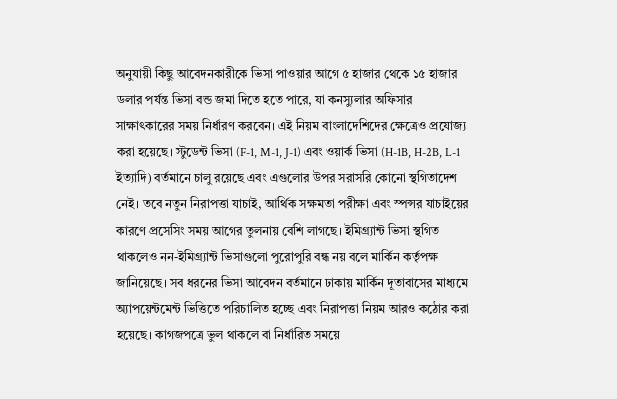অনুযায়ী কিছু আবেদনকারীকে ভিসা পাওয়ার আগে ৫ হাজার থেকে ১৫ হাজার ডলার পর্যন্ত ভিসা বন্ড জমা দিতে হতে পারে, যা কনস্যুলার অফিসার সাক্ষাৎকারের সময় নির্ধারণ করবেন। এই নিয়ম বাংলাদেশিদের ক্ষেত্রেও প্রযোজ্য করা হয়েছে। স্টুডেন্ট ভিসা (F-1, M-1, J-1) এবং ওয়ার্ক ভিসা (H-1B, H-2B, L-1 ইত্যাদি) বর্তমানে চালু রয়েছে এবং এগুলোর উপর সরাসরি কোনো স্থগিতাদেশ নেই। তবে নতুন নিরাপত্তা যাচাই, আর্থিক সক্ষমতা পরীক্ষা এবং স্পন্সর যাচাইয়ের কারণে প্রসেসিং সময় আগের তুলনায় বেশি লাগছে। ইমিগ্র্যান্ট ভিসা স্থগিত থাকলেও নন-ইমিগ্র্যান্ট ভিসাগুলো পুরোপুরি বন্ধ নয় বলে মার্কিন কর্তৃপক্ষ জানিয়েছে। সব ধরনের ভিসা আবেদন বর্তমানে ঢাকায় মার্কিন দূতাবাসের মাধ্যমে অ্যাপয়েন্টমেন্ট ভিত্তিতে পরিচালিত হচ্ছে এবং নিরাপত্তা নিয়ম আরও কঠোর করা হয়েছে। কাগজপত্রে ভুল থাকলে বা নির্ধারিত সময়ে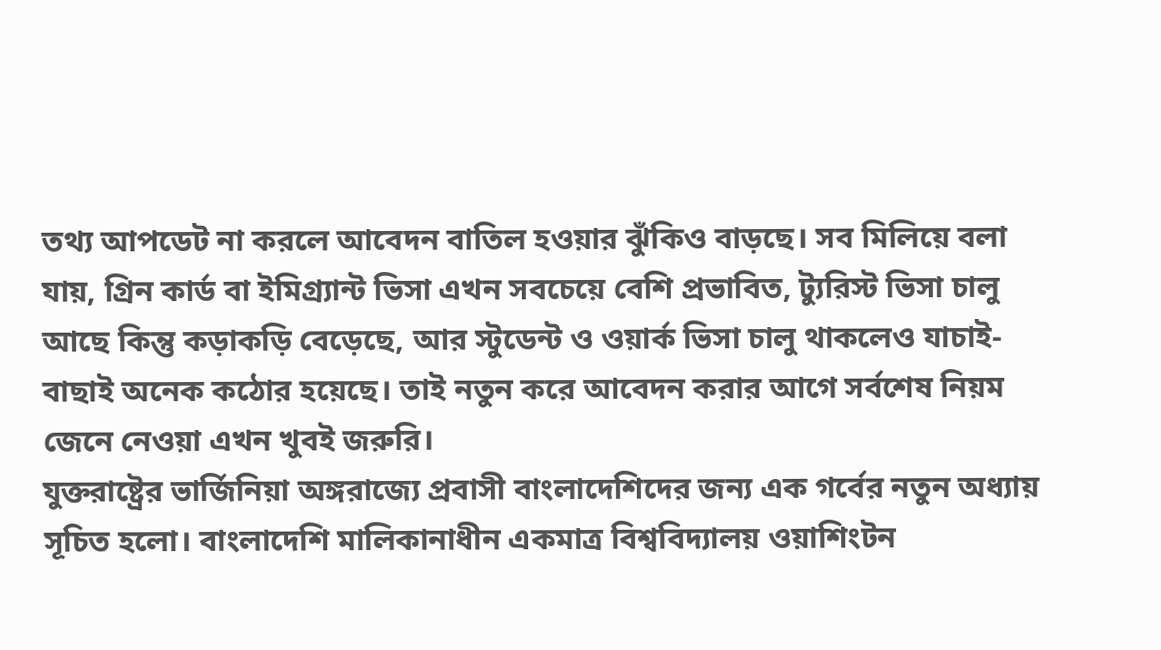তথ্য আপডেট না করলে আবেদন বাতিল হওয়ার ঝুঁকিও বাড়ছে। সব মিলিয়ে বলা যায়, গ্রিন কার্ড বা ইমিগ্র্যান্ট ভিসা এখন সবচেয়ে বেশি প্রভাবিত, ট্যুরিস্ট ভিসা চালু আছে কিন্তু কড়াকড়ি বেড়েছে, আর স্টুডেন্ট ও ওয়ার্ক ভিসা চালু থাকলেও যাচাই-বাছাই অনেক কঠোর হয়েছে। তাই নতুন করে আবেদন করার আগে সর্বশেষ নিয়ম জেনে নেওয়া এখন খুবই জরুরি।
যুক্তরাষ্ট্রের ভার্জিনিয়া অঙ্গরাজ্যে প্রবাসী বাংলাদেশিদের জন্য এক গর্বের নতুন অধ্যায় সূচিত হলো। বাংলাদেশি মালিকানাধীন একমাত্র বিশ্ববিদ্যালয় ওয়াশিংটন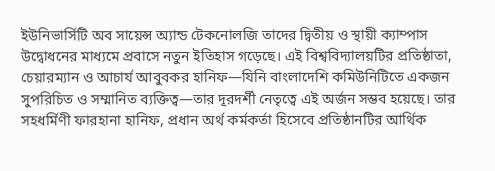ইউনিভার্সিটি অব সায়েন্স অ্যান্ড টেকনোলজি তাদের দ্বিতীয় ও স্থায়ী ক্যাম্পাস উদ্বোধনের মাধ্যমে প্রবাসে নতুন ইতিহাস গড়েছে। এই বিশ্ববিদ্যালয়টির প্রতিষ্ঠাতা, চেয়ারম্যান ও আচার্য আবুবকর হানিফ—যিনি বাংলাদেশি কমিউনিটিতে একজন সুপরিচিত ও সম্মানিত ব্যক্তিত্ব—তার দূরদর্শী নেতৃত্বে এই অর্জন সম্ভব হয়েছে। তার সহধর্মিণী ফারহানা হানিফ, প্রধান অর্থ কর্মকর্তা হিসেবে প্রতিষ্ঠানটির আর্থিক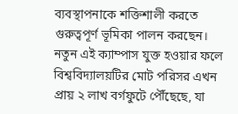ব্যবস্থাপনাকে শক্তিশালী করতে গুরুত্বপূর্ণ ভূমিকা পালন করছেন। নতুন এই ক্যাম্পাস যুক্ত হওয়ার ফলে বিশ্ববিদ্যালয়টির মোট পরিসর এখন প্রায় ২ লাখ বর্গফুটে পৌঁছেছে, যা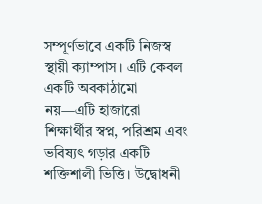সম্পূর্ণভাবে একটি নিজস্ব স্থায়ী ক্যাম্পাস। এটি কেবল একটি অবকাঠামো নয়—এটি হাজারো শিক্ষার্থীর স্বপ্ন, পরিশ্রম এবং ভবিষ্যৎ গড়ার একটি শক্তিশালী ভিত্তি। উদ্বোধনী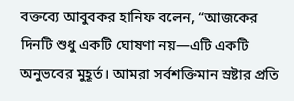বক্তব্যে আবুবকর হানিফ বলেন, “আজকের দিনটি শুধু একটি ঘোষণা নয়—এটি একটি অনুভবের মুহূর্ত। আমরা সর্বশক্তিমান স্রষ্টার প্রতি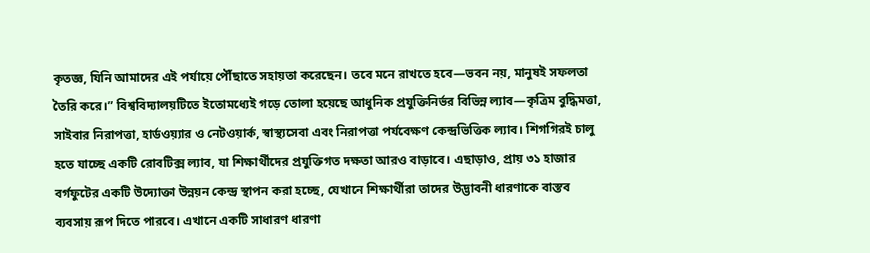কৃতজ্ঞ, যিনি আমাদের এই পর্যায়ে পৌঁছাতে সহায়তা করেছেন। তবে মনে রাখতে হবে—ভবন নয়, মানুষই সফলতা তৈরি করে।” বিশ্ববিদ্যালয়টিতে ইতোমধ্যেই গড়ে তোলা হয়েছে আধুনিক প্রযুক্তিনির্ভর বিভিন্ন ল্যাব—কৃত্রিম বুদ্ধিমত্তা, সাইবার নিরাপত্তা, হার্ডওয়্যার ও নেটওয়ার্ক, স্বাস্থ্যসেবা এবং নিরাপত্তা পর্যবেক্ষণ কেন্দ্রভিত্তিক ল্যাব। শিগগিরই চালু হতে যাচ্ছে একটি রোবটিক্স ল্যাব, যা শিক্ষার্থীদের প্রযুক্তিগত দক্ষতা আরও বাড়াবে। এছাড়াও, প্রায় ৩১ হাজার বর্গফুটের একটি উদ্যোক্তা উন্নয়ন কেন্দ্র স্থাপন করা হচ্ছে, যেখানে শিক্ষার্থীরা তাদের উদ্ভাবনী ধারণাকে বাস্তব ব্যবসায় রূপ দিতে পারবে। এখানে একটি সাধারণ ধারণা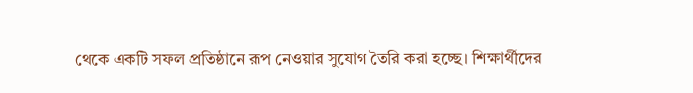থেকে একটি সফল প্রতিষ্ঠানে রূপ নেওয়ার সুযোগ তৈরি করা হচ্ছে। শিক্ষার্থীদের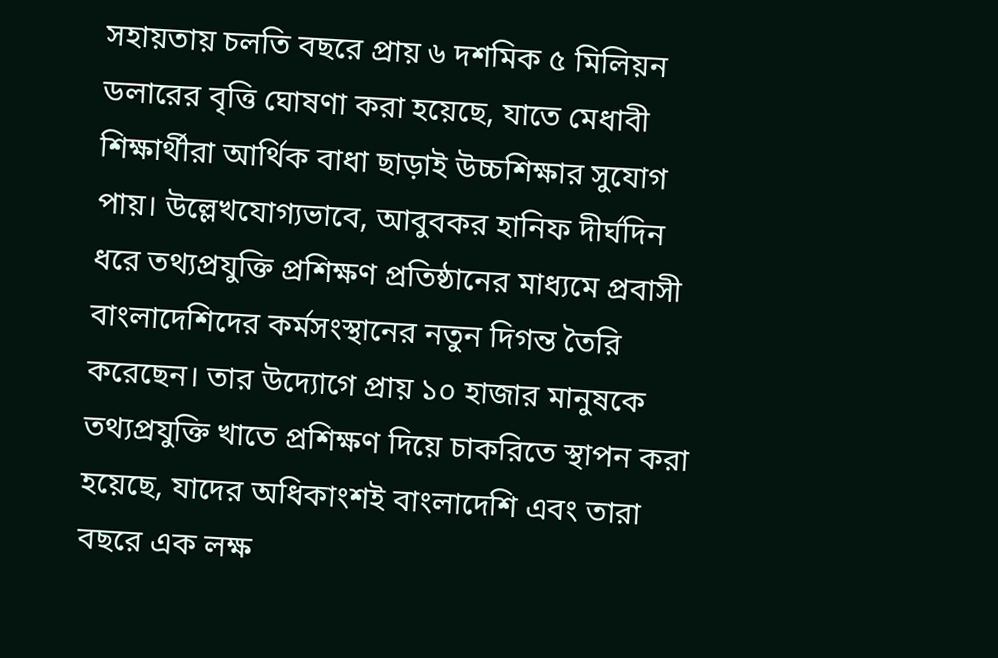সহায়তায় চলতি বছরে প্রায় ৬ দশমিক ৫ মিলিয়ন ডলারের বৃত্তি ঘোষণা করা হয়েছে, যাতে মেধাবী শিক্ষার্থীরা আর্থিক বাধা ছাড়াই উচ্চশিক্ষার সুযোগ পায়। উল্লেখযোগ্যভাবে, আবুবকর হানিফ দীর্ঘদিন ধরে তথ্যপ্রযুক্তি প্রশিক্ষণ প্রতিষ্ঠানের মাধ্যমে প্রবাসী বাংলাদেশিদের কর্মসংস্থানের নতুন দিগন্ত তৈরি করেছেন। তার উদ্যোগে প্রায় ১০ হাজার মানুষকে তথ্যপ্রযুক্তি খাতে প্রশিক্ষণ দিয়ে চাকরিতে স্থাপন করা হয়েছে, যাদের অধিকাংশই বাংলাদেশি এবং তারা বছরে এক লক্ষ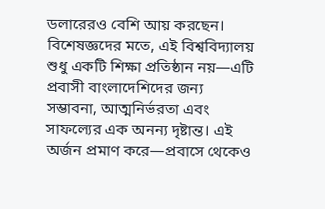ডলারেরও বেশি আয় করছেন। বিশেষজ্ঞদের মতে, এই বিশ্ববিদ্যালয় শুধু একটি শিক্ষা প্রতিষ্ঠান নয়—এটি প্রবাসী বাংলাদেশিদের জন্য সম্ভাবনা, আত্মনির্ভরতা এবং সাফল্যের এক অনন্য দৃষ্টান্ত। এই অর্জন প্রমাণ করে—প্রবাসে থেকেও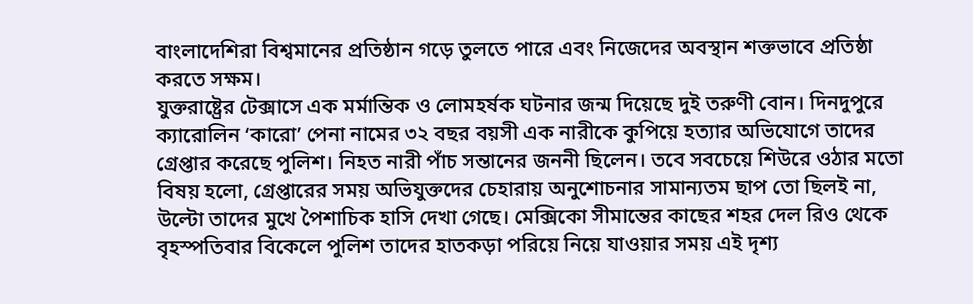বাংলাদেশিরা বিশ্বমানের প্রতিষ্ঠান গড়ে তুলতে পারে এবং নিজেদের অবস্থান শক্তভাবে প্রতিষ্ঠা করতে সক্ষম।
যুক্তরাষ্ট্রের টেক্সাসে এক মর্মান্তিক ও লোমহর্ষক ঘটনার জন্ম দিয়েছে দুই তরুণী বোন। দিনদুপুরে ক্যারোলিন ‘কারো’ পেনা নামের ৩২ বছর বয়সী এক নারীকে কুপিয়ে হত্যার অভিযোগে তাদের গ্রেপ্তার করেছে পুলিশ। নিহত নারী পাঁচ সন্তানের জননী ছিলেন। তবে সবচেয়ে শিউরে ওঠার মতো বিষয় হলো, গ্রেপ্তারের সময় অভিযুক্তদের চেহারায় অনুশোচনার সামান্যতম ছাপ তো ছিলই না, উল্টো তাদের মুখে পৈশাচিক হাসি দেখা গেছে। মেক্সিকো সীমান্তের কাছের শহর দেল রিও থেকে বৃহস্পতিবার বিকেলে পুলিশ তাদের হাতকড়া পরিয়ে নিয়ে যাওয়ার সময় এই দৃশ্য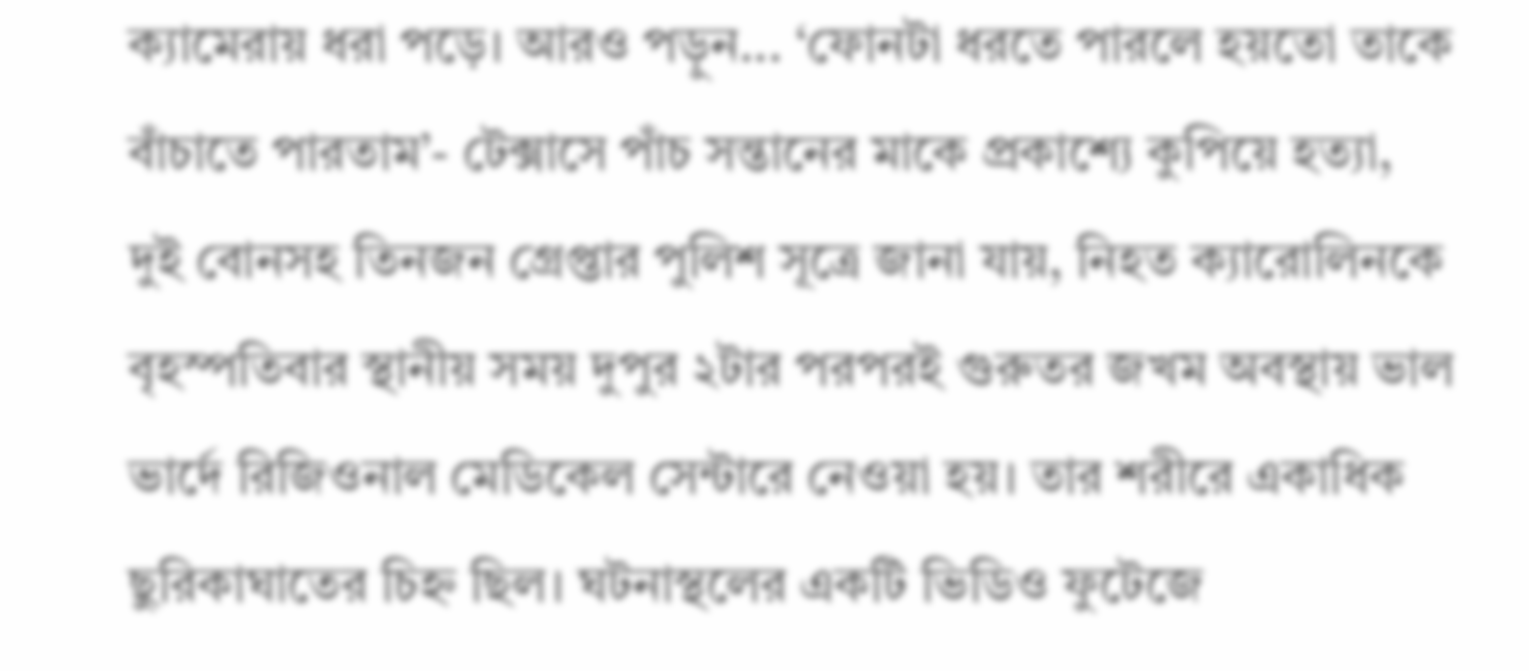ক্যামেরায় ধরা পড়ে। আরও পড়ুন... ‘ফোনটা ধরতে পারলে হয়তো তাকে বাঁচাতে পারতাম’- টেক্সাসে পাঁচ সন্তানের মাকে প্রকাশ্যে কুপিয়ে হত্যা, দুই বোনসহ তিনজন গ্রেপ্তার পুলিশ সূত্রে জানা যায়, নিহত ক্যারোলিনকে বৃহস্পতিবার স্থানীয় সময় দুপুর ২টার পরপরই গুরুতর জখম অবস্থায় ভাল ভার্দে রিজিওনাল মেডিকেল সেন্টারে নেওয়া হয়। তার শরীরে একাধিক ছুরিকাঘাতের চিহ্ন ছিল। ঘটনাস্থলের একটি ভিডিও ফুটেজে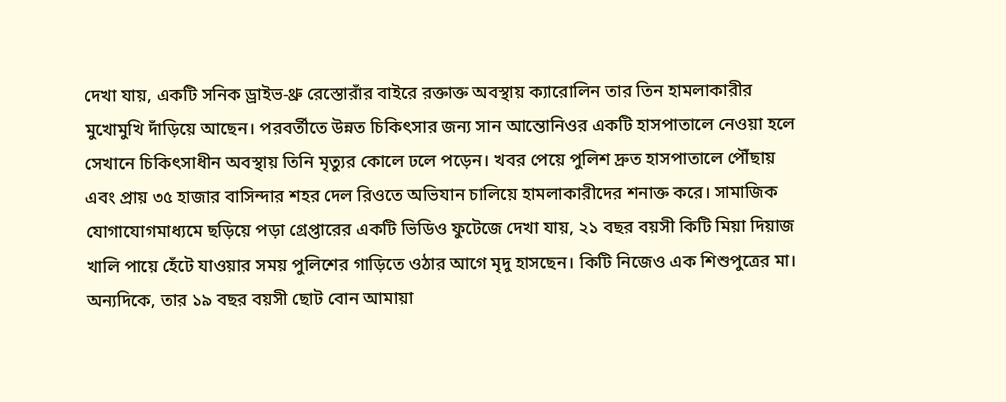দেখা যায়, একটি সনিক ড্রাইভ-থ্রু রেস্তোরাঁর বাইরে রক্তাক্ত অবস্থায় ক্যারোলিন তার তিন হামলাকারীর মুখোমুখি দাঁড়িয়ে আছেন। পরবর্তীতে উন্নত চিকিৎসার জন্য সান আন্তোনিওর একটি হাসপাতালে নেওয়া হলে সেখানে চিকিৎসাধীন অবস্থায় তিনি মৃত্যুর কোলে ঢলে পড়েন। খবর পেয়ে পুলিশ দ্রুত হাসপাতালে পৌঁছায় এবং প্রায় ৩৫ হাজার বাসিন্দার শহর দেল রিওতে অভিযান চালিয়ে হামলাকারীদের শনাক্ত করে। সামাজিক যোগাযোগমাধ্যমে ছড়িয়ে পড়া গ্রেপ্তারের একটি ভিডিও ফুটেজে দেখা যায়, ২১ বছর বয়সী কিটি মিয়া দিয়াজ খালি পায়ে হেঁটে যাওয়ার সময় পুলিশের গাড়িতে ওঠার আগে মৃদু হাসছেন। কিটি নিজেও এক শিশুপুত্রের মা। অন্যদিকে, তার ১৯ বছর বয়সী ছোট বোন আমায়া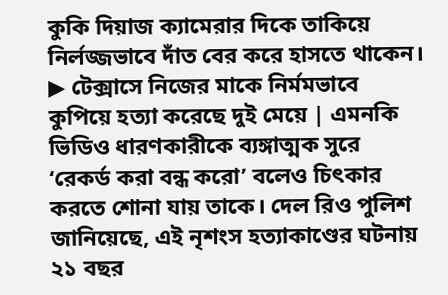কুকি দিয়াজ ক্যামেরার দিকে তাকিয়ে নির্লজ্জভাবে দাঁত বের করে হাসতে থাকেন। ▶ টেক্সাসে নিজের মাকে নির্মমভাবে কুপিয়ে হত্যা করেছে দুই মেয়ে | এমনকি ভিডিও ধারণকারীকে ব্যঙ্গাত্মক সুরে ‘রেকর্ড করা বন্ধ করো’ বলেও চিৎকার করতে শোনা যায় তাকে। দেল রিও পুলিশ জানিয়েছে, এই নৃশংস হত্যাকাণ্ডের ঘটনায় ২১ বছর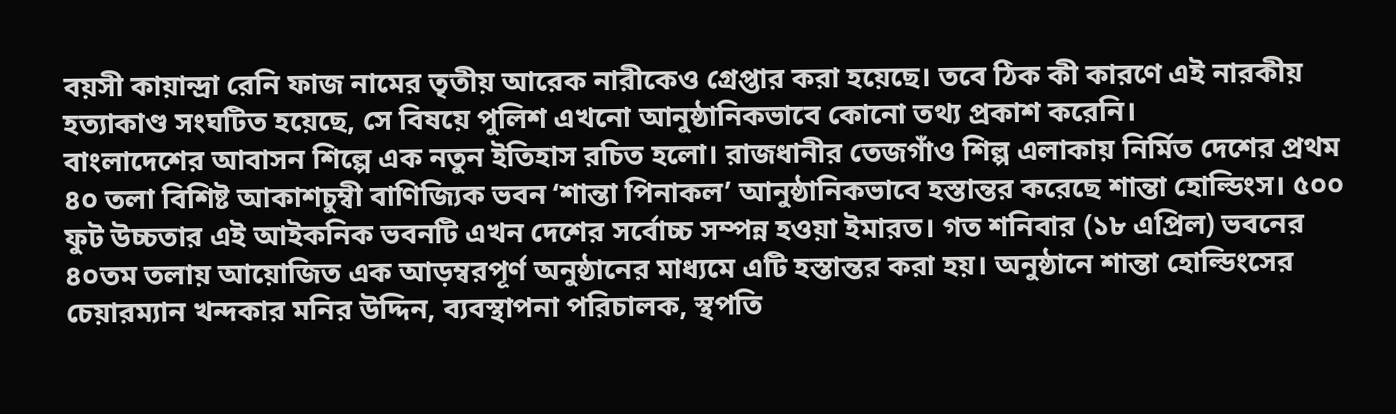বয়সী কায়ান্দ্রা রেনি ফাজ নামের তৃতীয় আরেক নারীকেও গ্রেপ্তার করা হয়েছে। তবে ঠিক কী কারণে এই নারকীয় হত্যাকাণ্ড সংঘটিত হয়েছে, সে বিষয়ে পুলিশ এখনো আনুষ্ঠানিকভাবে কোনো তথ্য প্রকাশ করেনি।
বাংলাদেশের আবাসন শিল্পে এক নতুন ইতিহাস রচিত হলো। রাজধানীর তেজগাঁও শিল্প এলাকায় নির্মিত দেশের প্রথম ৪০ তলা বিশিষ্ট আকাশচুম্বী বাণিজ্যিক ভবন ‘শান্তা পিনাকল’ আনুষ্ঠানিকভাবে হস্তান্তর করেছে শান্তা হোল্ডিংস। ৫০০ ফুট উচ্চতার এই আইকনিক ভবনটি এখন দেশের সর্বোচ্চ সম্পন্ন হওয়া ইমারত। গত শনিবার (১৮ এপ্রিল) ভবনের ৪০তম তলায় আয়োজিত এক আড়ম্বরপূর্ণ অনুষ্ঠানের মাধ্যমে এটি হস্তান্তর করা হয়। অনুষ্ঠানে শান্তা হোল্ডিংসের চেয়ারম্যান খন্দকার মনির উদ্দিন, ব্যবস্থাপনা পরিচালক, স্থপতি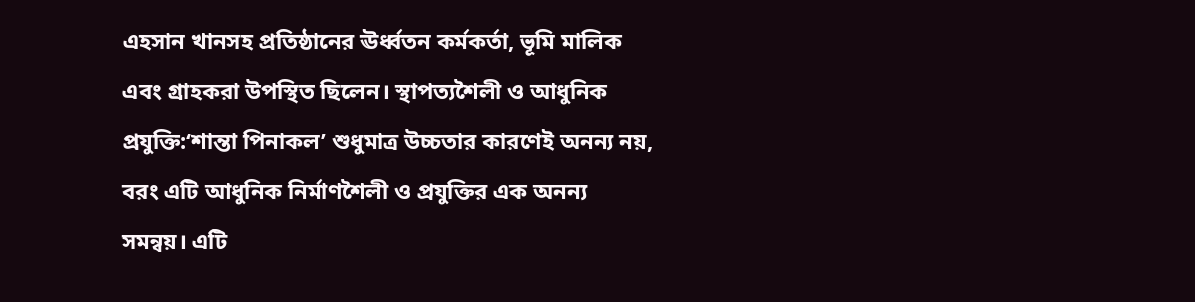এহসান খানসহ প্রতিষ্ঠানের ঊর্ধ্বতন কর্মকর্তা, ভূমি মালিক এবং গ্রাহকরা উপস্থিত ছিলেন। স্থাপত্যশৈলী ও আধুনিক প্রযুক্তি:‘শান্তা পিনাকল’ শুধুমাত্র উচ্চতার কারণেই অনন্য নয়, বরং এটি আধুনিক নির্মাণশৈলী ও প্রযুক্তির এক অনন্য সমন্বয়। এটি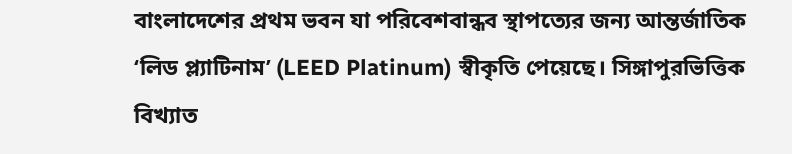বাংলাদেশের প্রথম ভবন যা পরিবেশবান্ধব স্থাপত্যের জন্য আন্তর্জাতিক ‘লিড প্ল্যাটিনাম’ (LEED Platinum) স্বীকৃতি পেয়েছে। সিঙ্গাপুরভিত্তিক বিখ্যাত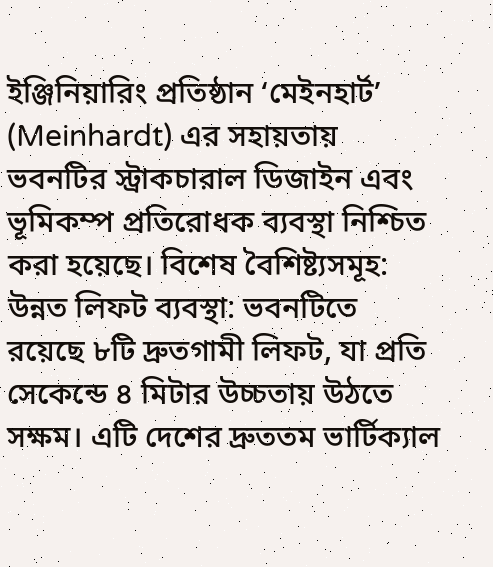ইঞ্জিনিয়ারিং প্রতিষ্ঠান ‘মেইনহার্ট’ (Meinhardt) এর সহায়তায় ভবনটির স্ট্রাকচারাল ডিজাইন এবং ভূমিকম্প প্রতিরোধক ব্যবস্থা নিশ্চিত করা হয়েছে। বিশেষ বৈশিষ্ট্যসমূহ: উন্নত লিফট ব্যবস্থা: ভবনটিতে রয়েছে ৮টি দ্রুতগামী লিফট, যা প্রতি সেকেন্ডে ৪ মিটার উচ্চতায় উঠতে সক্ষম। এটি দেশের দ্রুততম ভার্টিক্যাল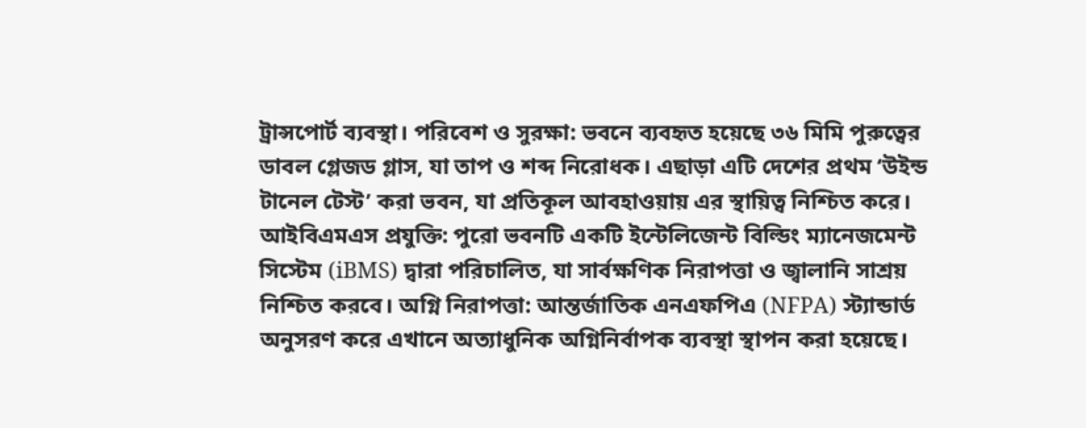ট্রান্সপোর্ট ব্যবস্থা। পরিবেশ ও সুরক্ষা: ভবনে ব্যবহৃত হয়েছে ৩৬ মিমি পুরুত্বের ডাবল গ্লেজড গ্লাস, যা তাপ ও শব্দ নিরোধক। এছাড়া এটি দেশের প্রথম ‘উইন্ড টানেল টেস্ট’ করা ভবন, যা প্রতিকূল আবহাওয়ায় এর স্থায়িত্ব নিশ্চিত করে। আইবিএমএস প্রযুক্তি: পুরো ভবনটি একটি ইন্টেলিজেন্ট বিল্ডিং ম্যানেজমেন্ট সিস্টেম (iBMS) দ্বারা পরিচালিত, যা সার্বক্ষণিক নিরাপত্তা ও জ্বালানি সাশ্রয় নিশ্চিত করবে। অগ্নি নিরাপত্তা: আন্তর্জাতিক এনএফপিএ (NFPA) স্ট্যান্ডার্ড অনুসরণ করে এখানে অত্যাধুনিক অগ্নিনির্বাপক ব্যবস্থা স্থাপন করা হয়েছে।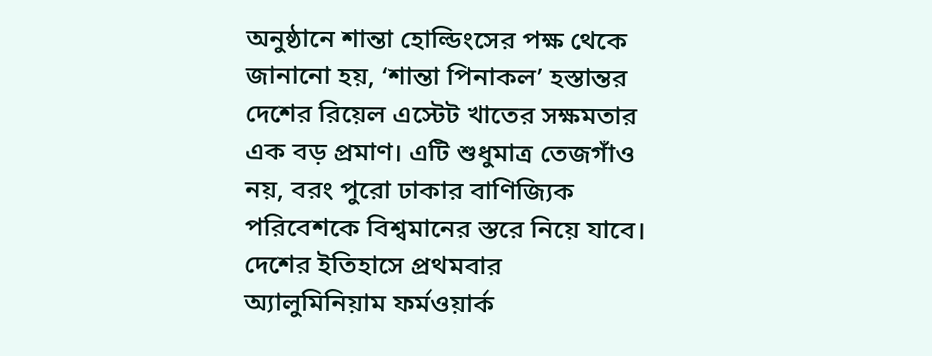অনুষ্ঠানে শান্তা হোল্ডিংসের পক্ষ থেকে জানানো হয়, ‘শান্তা পিনাকল’ হস্তান্তর দেশের রিয়েল এস্টেট খাতের সক্ষমতার এক বড় প্রমাণ। এটি শুধুমাত্র তেজগাঁও নয়, বরং পুরো ঢাকার বাণিজ্যিক পরিবেশকে বিশ্বমানের স্তরে নিয়ে যাবে। দেশের ইতিহাসে প্রথমবার অ্যালুমিনিয়াম ফর্মওয়ার্ক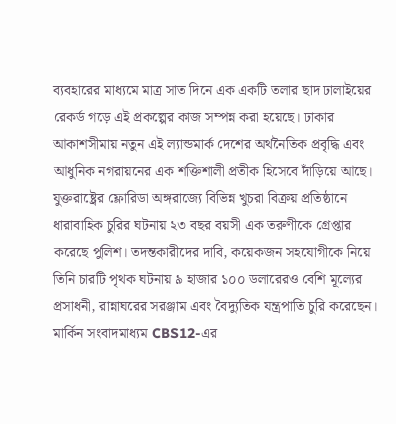ব্যবহারের মাধ্যমে মাত্র সাত দিনে এক একটি তলার ছাদ ঢালাইয়ের রেকর্ড গড়ে এই প্রকল্পের কাজ সম্পন্ন করা হয়েছে। ঢাকার আকাশসীমায় নতুন এই ল্যান্ডমার্ক দেশের অর্থনৈতিক প্রবৃদ্ধি এবং আধুনিক নগরায়নের এক শক্তিশালী প্রতীক হিসেবে দাঁড়িয়ে আছে।
যুক্তরাষ্ট্রের ফ্লোরিডা অঙ্গরাজ্যে বিভিন্ন খুচরা বিক্রয় প্রতিষ্ঠানে ধারাবাহিক চুরির ঘটনায় ২৩ বছর বয়সী এক তরুণীকে গ্রেপ্তার করেছে পুলিশ। তদন্তকারীদের দাবি, কয়েকজন সহযোগীকে নিয়ে তিনি চারটি পৃথক ঘটনায় ৯ হাজার ১০০ ডলারেরও বেশি মূল্যের প্রসাধনী, রান্নাঘরের সরঞ্জাম এবং বৈদ্যুতিক যন্ত্রপাতি চুরি করেছেন। মার্কিন সংবাদমাধ্যম CBS12-এর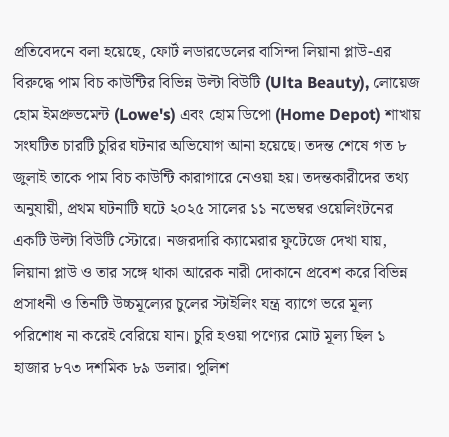প্রতিবেদনে বলা হয়েছে, ফোর্ট লডারডেলের বাসিন্দা লিয়ানা প্লাউ-এর বিরুদ্ধে পাম বিচ কাউন্টির বিভিন্ন উল্টা বিউটি (Ulta Beauty), লোয়েজ হোম ইমপ্রুভমেন্ট (Lowe's) এবং হোম ডিপো (Home Depot) শাখায় সংঘটিত চারটি চুরির ঘটনার অভিযোগ আনা হয়েছে। তদন্ত শেষে গত ৮ জুলাই তাকে পাম বিচ কাউন্টি কারাগারে নেওয়া হয়। তদন্তকারীদের তথ্য অনুযায়ী, প্রথম ঘটনাটি ঘটে ২০২৫ সালের ১১ নভেম্বর ওয়েলিংটনের একটি উল্টা বিউটি স্টোরে। নজরদারি ক্যামেরার ফুটেজে দেখা যায়, লিয়ানা প্লাউ ও তার সঙ্গে থাকা আরেক নারী দোকানে প্রবেশ করে বিভিন্ন প্রসাধনী ও তিনটি উচ্চমূল্যের চুলের স্টাইলিং যন্ত্র ব্যাগে ভরে মূল্য পরিশোধ না করেই বেরিয়ে যান। চুরি হওয়া পণ্যের মোট মূল্য ছিল ১ হাজার ৮৭৩ দশমিক ৮৯ ডলার। পুলিশ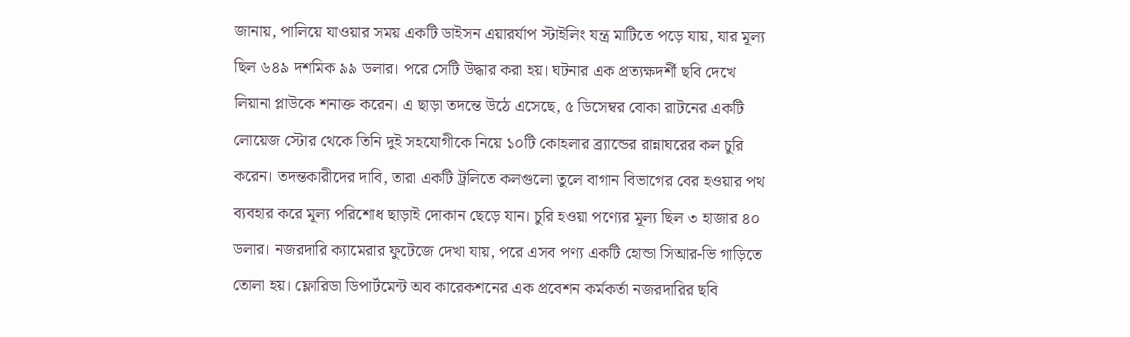জানায়, পালিয়ে যাওয়ার সময় একটি ডাইসন এয়ারর্যাপ স্টাইলিং যন্ত্র মাটিতে পড়ে যায়, যার মূল্য ছিল ৬৪৯ দশমিক ৯৯ ডলার। পরে সেটি উদ্ধার করা হয়। ঘটনার এক প্রত্যক্ষদর্শী ছবি দেখে লিয়ানা প্লাউকে শনাক্ত করেন। এ ছাড়া তদন্তে উঠে এসেছে, ৫ ডিসেম্বর বোকা রাটনের একটি লোয়েজ স্টোর থেকে তিনি দুই সহযোগীকে নিয়ে ১০টি কোহলার ব্র্যান্ডের রান্নাঘরের কল চুরি করেন। তদন্তকারীদের দাবি, তারা একটি ট্রলিতে কলগুলো তুলে বাগান বিভাগের বের হওয়ার পথ ব্যবহার করে মূল্য পরিশোধ ছাড়াই দোকান ছেড়ে যান। চুরি হওয়া পণ্যের মূল্য ছিল ৩ হাজার ৪০ ডলার। নজরদারি ক্যামেরার ফুটেজে দেখা যায়, পরে এসব পণ্য একটি হোন্ডা সিআর-ভি গাড়িতে তোলা হয়। ফ্লোরিডা ডিপার্টমেন্ট অব কারেকশনের এক প্রবেশন কর্মকর্তা নজরদারির ছবি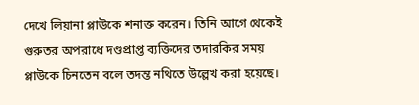দেখে লিয়ানা প্লাউকে শনাক্ত করেন। তিনি আগে থেকেই গুরুতর অপরাধে দণ্ডপ্রাপ্ত ব্যক্তিদের তদারকির সময় প্লাউকে চিনতেন বলে তদন্ত নথিতে উল্লেখ করা হয়েছে।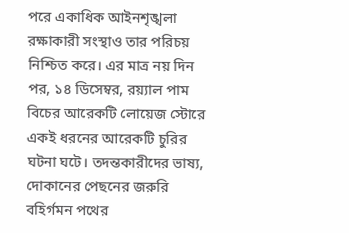পরে একাধিক আইনশৃঙ্খলা রক্ষাকারী সংস্থাও তার পরিচয় নিশ্চিত করে। এর মাত্র নয় দিন পর, ১৪ ডিসেম্বর, রয়্যাল পাম বিচের আরেকটি লোয়েজ স্টোরে একই ধরনের আরেকটি চুরির ঘটনা ঘটে। তদন্তকারীদের ভাষ্য, দোকানের পেছনের জরুরি বহির্গমন পথের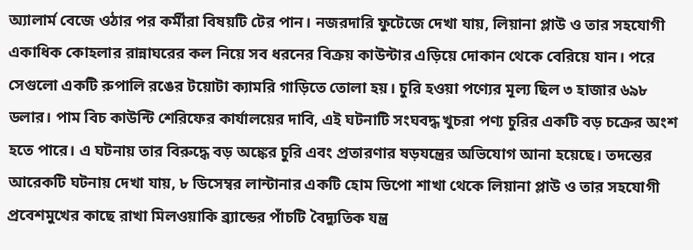অ্যালার্ম বেজে ওঠার পর কর্মীরা বিষয়টি টের পান। নজরদারি ফুটেজে দেখা যায়, লিয়ানা প্লাউ ও তার সহযোগী একাধিক কোহলার রান্নাঘরের কল নিয়ে সব ধরনের বিক্রয় কাউন্টার এড়িয়ে দোকান থেকে বেরিয়ে যান। পরে সেগুলো একটি রুপালি রঙের টয়োটা ক্যামরি গাড়িতে তোলা হয়। চুরি হওয়া পণ্যের মূল্য ছিল ৩ হাজার ৬৯৮ ডলার। পাম বিচ কাউন্টি শেরিফের কার্যালয়ের দাবি, এই ঘটনাটি সংঘবদ্ধ খুচরা পণ্য চুরির একটি বড় চক্রের অংশ হতে পারে। এ ঘটনায় তার বিরুদ্ধে বড় অঙ্কের চুরি এবং প্রতারণার ষড়যন্ত্রের অভিযোগ আনা হয়েছে। তদন্তের আরেকটি ঘটনায় দেখা যায়, ৮ ডিসেম্বর লান্টানার একটি হোম ডিপো শাখা থেকে লিয়ানা প্লাউ ও তার সহযোগী প্রবেশমুখের কাছে রাখা মিলওয়াকি ব্র্যান্ডের পাঁচটি বৈদ্যুতিক যন্ত্র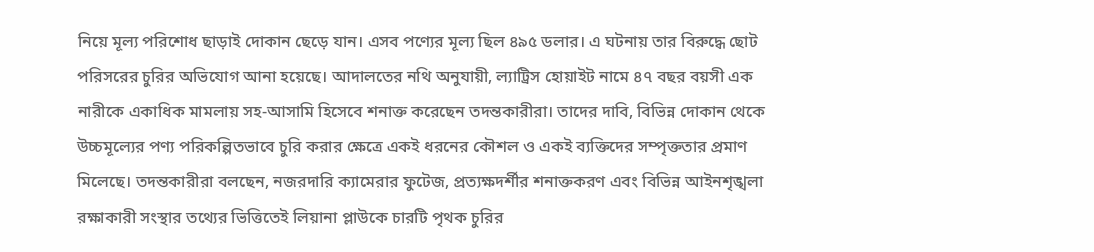নিয়ে মূল্য পরিশোধ ছাড়াই দোকান ছেড়ে যান। এসব পণ্যের মূল্য ছিল ৪৯৫ ডলার। এ ঘটনায় তার বিরুদ্ধে ছোট পরিসরের চুরির অভিযোগ আনা হয়েছে। আদালতের নথি অনুযায়ী, ল্যাট্রিস হোয়াইট নামে ৪৭ বছর বয়সী এক নারীকে একাধিক মামলায় সহ-আসামি হিসেবে শনাক্ত করেছেন তদন্তকারীরা। তাদের দাবি, বিভিন্ন দোকান থেকে উচ্চমূল্যের পণ্য পরিকল্পিতভাবে চুরি করার ক্ষেত্রে একই ধরনের কৌশল ও একই ব্যক্তিদের সম্পৃক্ততার প্রমাণ মিলেছে। তদন্তকারীরা বলছেন, নজরদারি ক্যামেরার ফুটেজ, প্রত্যক্ষদর্শীর শনাক্তকরণ এবং বিভিন্ন আইনশৃঙ্খলা রক্ষাকারী সংস্থার তথ্যের ভিত্তিতেই লিয়ানা প্লাউকে চারটি পৃথক চুরির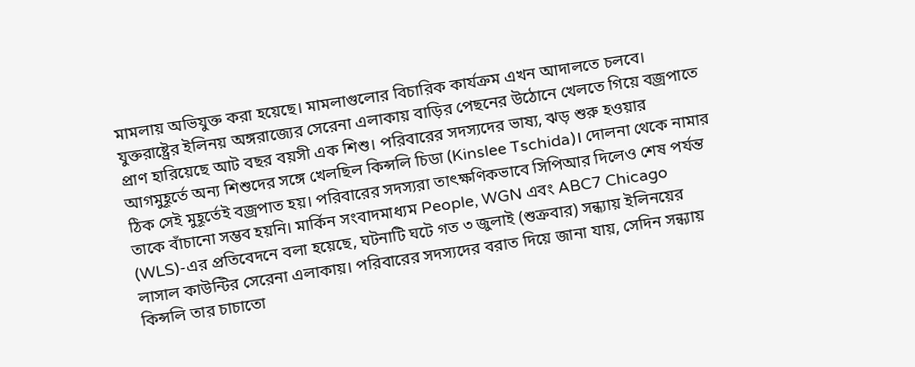মামলায় অভিযুক্ত করা হয়েছে। মামলাগুলোর বিচারিক কার্যক্রম এখন আদালতে চলবে।
যুক্তরাষ্ট্রের ইলিনয় অঙ্গরাজ্যের সেরেনা এলাকায় বাড়ির পেছনের উঠোনে খেলতে গিয়ে বজ্রপাতে প্রাণ হারিয়েছে আট বছর বয়সী এক শিশু। পরিবারের সদস্যদের ভাষ্য, ঝড় শুরু হওয়ার আগমুহূর্তে অন্য শিশুদের সঙ্গে খেলছিল কিন্সলি চিডা (Kinslee Tschida)। দোলনা থেকে নামার ঠিক সেই মুহূর্তেই বজ্রপাত হয়। পরিবারের সদস্যরা তাৎক্ষণিকভাবে সিপিআর দিলেও শেষ পর্যন্ত তাকে বাঁচানো সম্ভব হয়নি। মার্কিন সংবাদমাধ্যম People, WGN এবং ABC7 Chicago (WLS)-এর প্রতিবেদনে বলা হয়েছে, ঘটনাটি ঘটে গত ৩ জুলাই (শুক্রবার) সন্ধ্যায় ইলিনয়ের লাসাল কাউন্টির সেরেনা এলাকায়। পরিবারের সদস্যদের বরাত দিয়ে জানা যায়, সেদিন সন্ধ্যায় কিন্সলি তার চাচাতো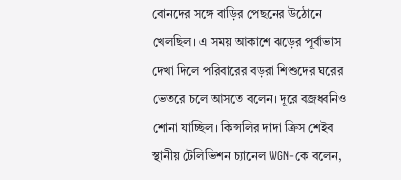বোনদের সঙ্গে বাড়ির পেছনের উঠোনে খেলছিল। এ সময় আকাশে ঝড়ের পূর্বাভাস দেখা দিলে পরিবারের বড়রা শিশুদের ঘরের ভেতরে চলে আসতে বলেন। দূরে বজ্রধ্বনিও শোনা যাচ্ছিল। কিন্সলির দাদা ক্রিস শেইব স্থানীয় টেলিভিশন চ্যানেল WGN-কে বলেন,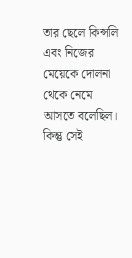তার ছেলে কিন্সলি এবং নিজের মেয়েকে দোলনা থেকে নেমে আসতে বলেছিল। কিন্তু সেই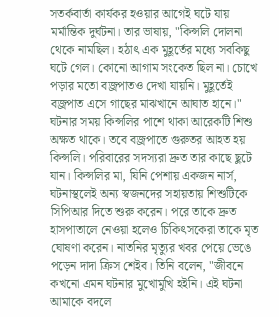সতর্কবার্তা কার্যকর হওয়ার আগেই ঘটে যায় মর্মান্তিক দুর্ঘটনা। তার ভাষায়, "কিন্সলি দোলনা থেকে নামছিল। হঠাৎ এক মুহূর্তের মধ্যে সবকিছু ঘটে গেল। কোনো আগাম সংকেত ছিল না। চোখে পড়ার মতো বজ্রপাতও দেখা যায়নি। মুহূর্তেই বজ্রপাত এসে গাছের মাঝখানে আঘাত হানে।" ঘটনার সময় কিন্সলির পাশে থাকা আরেকটি শিশু অক্ষত থাকে। তবে বজ্রপাতে গুরুতর আহত হয় কিন্সলি। পরিবারের সদস্যরা দ্রুত তার কাছে ছুটে যান। কিন্সলির মা, যিনি পেশায় একজন নার্স, ঘটনাস্থলেই অন্য স্বজনদের সহায়তায় শিশুটিকে সিপিআর দিতে শুরু করেন। পরে তাকে দ্রুত হাসপাতালে নেওয়া হলেও চিকিৎসকেরা তাকে মৃত ঘোষণা করেন। নাতনির মৃত্যুর খবর পেয়ে ভেঙে পড়েন দাদা ক্রিস শেইব। তিনি বলেন, "জীবনে কখনো এমন ঘটনার মুখোমুখি হইনি। এই ঘটনা আমাকে বদলে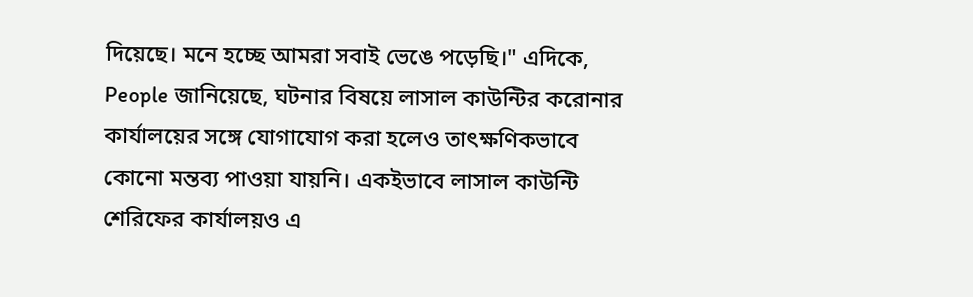দিয়েছে। মনে হচ্ছে আমরা সবাই ভেঙে পড়েছি।" এদিকে, People জানিয়েছে, ঘটনার বিষয়ে লাসাল কাউন্টির করোনার কার্যালয়ের সঙ্গে যোগাযোগ করা হলেও তাৎক্ষণিকভাবে কোনো মন্তব্য পাওয়া যায়নি। একইভাবে লাসাল কাউন্টি শেরিফের কার্যালয়ও এ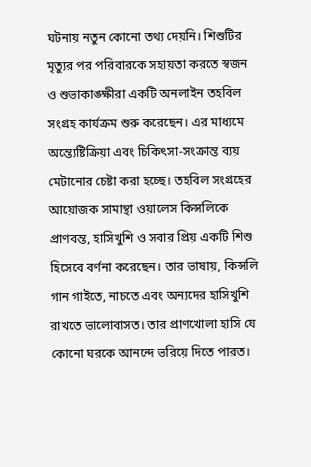ঘটনায় নতুন কোনো তথ্য দেয়নি। শিশুটির মৃত্যুর পর পরিবারকে সহায়তা করতে স্বজন ও শুভাকাঙ্ক্ষীরা একটি অনলাইন তহবিল সংগ্রহ কার্যক্রম শুরু করেছেন। এর মাধ্যমে অন্ত্যেষ্টিক্রিয়া এবং চিকিৎসা-সংক্রান্ত ব্যয় মেটানোর চেষ্টা করা হচ্ছে। তহবিল সংগ্রহের আয়োজক সামান্থা ওয়ালেস কিন্সলিকে প্রাণবন্ত, হাসিখুশি ও সবার প্রিয় একটি শিশু হিসেবে বর্ণনা করেছেন। তার ভাষায়, কিন্সলি গান গাইতে, নাচতে এবং অন্যদের হাসিখুশি রাখতে ভালোবাসত। তার প্রাণখোলা হাসি যে কোনো ঘরকে আনন্দে ভরিয়ে দিতে পারত।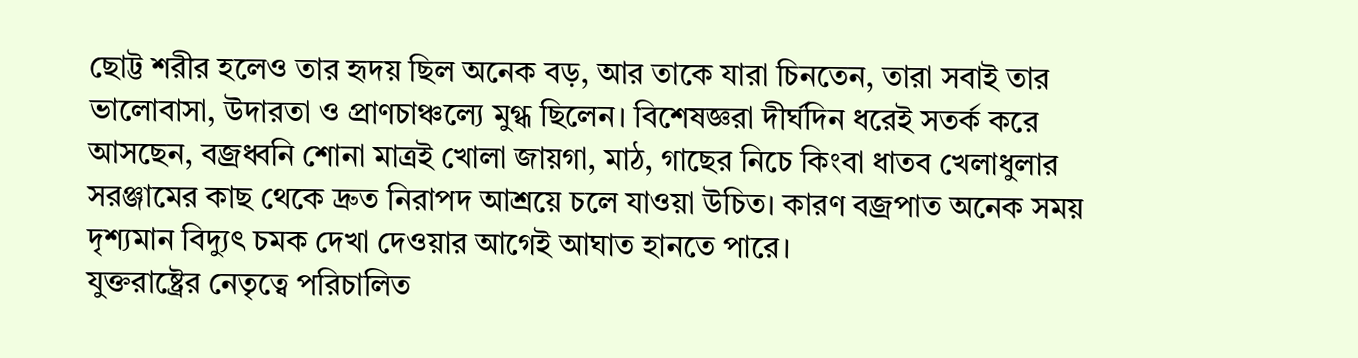ছোট্ট শরীর হলেও তার হৃদয় ছিল অনেক বড়, আর তাকে যারা চিনতেন, তারা সবাই তার ভালোবাসা, উদারতা ও প্রাণচাঞ্চল্যে মুগ্ধ ছিলেন। বিশেষজ্ঞরা দীর্ঘদিন ধরেই সতর্ক করে আসছেন, বজ্রধ্বনি শোনা মাত্রই খোলা জায়গা, মাঠ, গাছের নিচে কিংবা ধাতব খেলাধুলার সরঞ্জামের কাছ থেকে দ্রুত নিরাপদ আশ্রয়ে চলে যাওয়া উচিত। কারণ বজ্রপাত অনেক সময় দৃশ্যমান বিদ্যুৎ চমক দেখা দেওয়ার আগেই আঘাত হানতে পারে।
যুক্তরাষ্ট্রের নেতৃত্বে পরিচালিত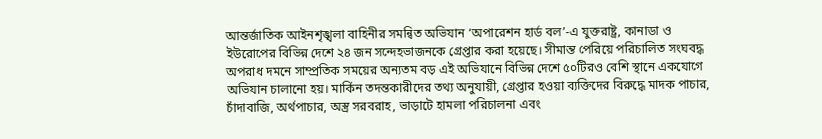আন্তর্জাতিক আইনশৃঙ্খলা বাহিনীর সমন্বিত অভিযান ‘অপারেশন হার্ড বল’-এ যুক্তরাষ্ট্র, কানাডা ও ইউরোপের বিভিন্ন দেশে ২৪ জন সন্দেহভাজনকে গ্রেপ্তার করা হয়েছে। সীমান্ত পেরিয়ে পরিচালিত সংঘবদ্ধ অপরাধ দমনে সাম্প্রতিক সময়ের অন্যতম বড় এই অভিযানে বিভিন্ন দেশে ৫০টিরও বেশি স্থানে একযোগে অভিযান চালানো হয়। মার্কিন তদন্তকারীদের তথ্য অনুযায়ী, গ্রেপ্তার হওয়া ব্যক্তিদের বিরুদ্ধে মাদক পাচার, চাঁদাবাজি, অর্থপাচার, অস্ত্র সরবরাহ, ভাড়াটে হামলা পরিচালনা এবং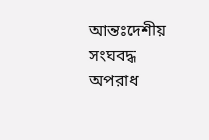আন্তঃদেশীয় সংঘবদ্ধ অপরাধ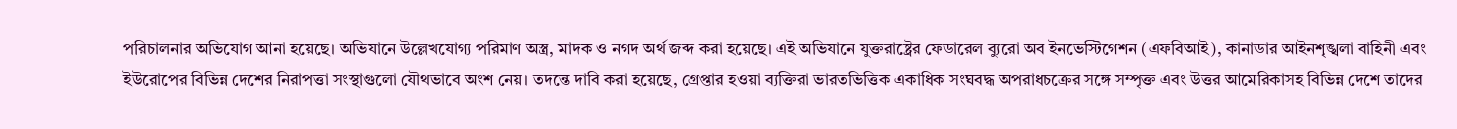পরিচালনার অভিযোগ আনা হয়েছে। অভিযানে উল্লেখযোগ্য পরিমাণ অস্ত্র, মাদক ও নগদ অর্থ জব্দ করা হয়েছে। এই অভিযানে যুক্তরাষ্ট্রের ফেডারেল ব্যুরো অব ইনভেস্টিগেশন (এফবিআই), কানাডার আইনশৃঙ্খলা বাহিনী এবং ইউরোপের বিভিন্ন দেশের নিরাপত্তা সংস্থাগুলো যৌথভাবে অংশ নেয়। তদন্তে দাবি করা হয়েছে, গ্রেপ্তার হওয়া ব্যক্তিরা ভারতভিত্তিক একাধিক সংঘবদ্ধ অপরাধচক্রের সঙ্গে সম্পৃক্ত এবং উত্তর আমেরিকাসহ বিভিন্ন দেশে তাদের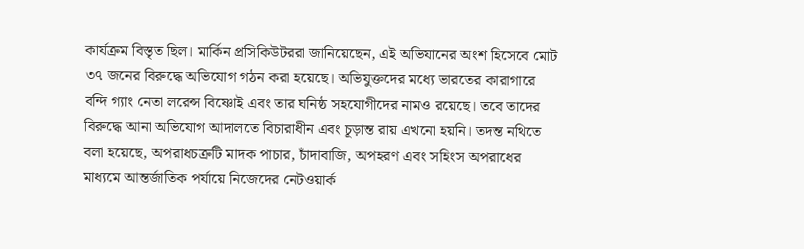কার্যক্রম বিস্তৃত ছিল। মার্কিন প্রসিকিউটররা জানিয়েছেন, এই অভিযানের অংশ হিসেবে মোট ৩৭ জনের বিরুদ্ধে অভিযোগ গঠন করা হয়েছে। অভিযুক্তদের মধ্যে ভারতের কারাগারে বন্দি গ্যাং নেতা লরেন্স বিষ্ণোই এবং তার ঘনিষ্ঠ সহযোগীদের নামও রয়েছে। তবে তাদের বিরুদ্ধে আনা অভিযোগ আদালতে বিচারাধীন এবং চূড়ান্ত রায় এখনো হয়নি। তদন্ত নথিতে বলা হয়েছে, অপরাধচক্রটি মাদক পাচার, চাঁদাবাজি, অপহরণ এবং সহিংস অপরাধের মাধ্যমে আন্তর্জাতিক পর্যায়ে নিজেদের নেটওয়ার্ক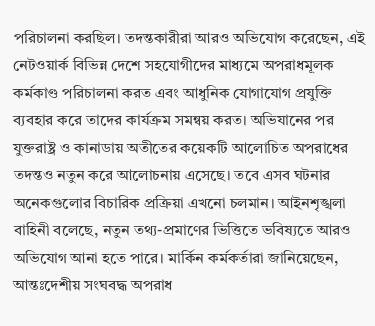পরিচালনা করছিল। তদন্তকারীরা আরও অভিযোগ করেছেন, এই নেটওয়ার্ক বিভিন্ন দেশে সহযোগীদের মাধ্যমে অপরাধমূলক কর্মকাণ্ড পরিচালনা করত এবং আধুনিক যোগাযোগ প্রযুক্তি ব্যবহার করে তাদের কার্যক্রম সমন্বয় করত। অভিযানের পর যুক্তরাষ্ট্র ও কানাডায় অতীতের কয়েকটি আলোচিত অপরাধের তদন্তও নতুন করে আলোচনায় এসেছে। তবে এসব ঘটনার অনেকগুলোর বিচারিক প্রক্রিয়া এখনো চলমান। আইনশৃঙ্খলা বাহিনী বলেছে, নতুন তথ্য-প্রমাণের ভিত্তিতে ভবিষ্যতে আরও অভিযোগ আনা হতে পারে। মার্কিন কর্মকর্তারা জানিয়েছেন, আন্তঃদেশীয় সংঘবদ্ধ অপরাধ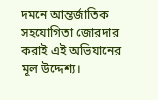দমনে আন্তর্জাতিক সহযোগিতা জোরদার করাই এই অভিযানের মূল উদ্দেশ্য।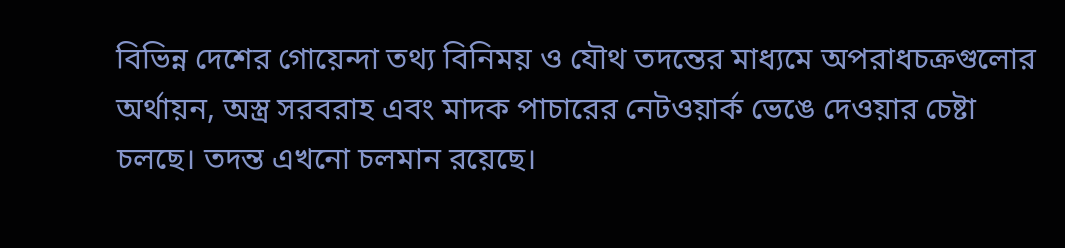বিভিন্ন দেশের গোয়েন্দা তথ্য বিনিময় ও যৌথ তদন্তের মাধ্যমে অপরাধচক্রগুলোর অর্থায়ন, অস্ত্র সরবরাহ এবং মাদক পাচারের নেটওয়ার্ক ভেঙে দেওয়ার চেষ্টা চলছে। তদন্ত এখনো চলমান রয়েছে।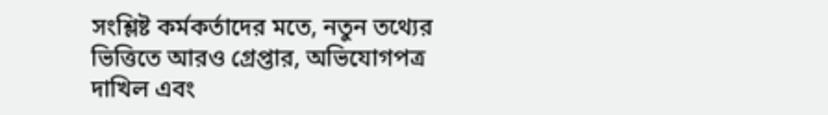সংশ্লিষ্ট কর্মকর্তাদের মতে, নতুন তথ্যের ভিত্তিতে আরও গ্রেপ্তার, অভিযোগপত্র দাখিল এবং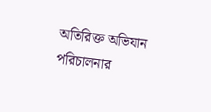অতিরিক্ত অভিযান পরিচালনার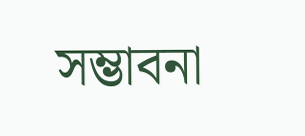সম্ভাবনা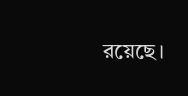রয়েছে।